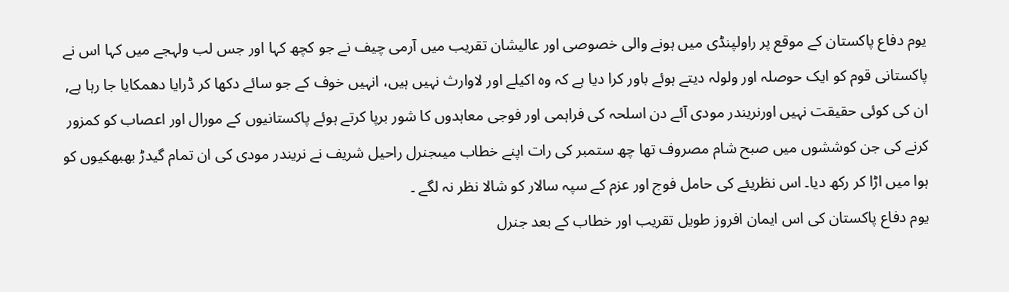یوم دفاع پاکستان کے موقع پر راولپنڈی میں ہونے والی خصوصی اور عالیشان تقریب میں آرمی چیف نے جو کچھ کہا اور جس لب ولہجے میں کہا اس نے پاکستانی قوم کو ایک حوصلہ اور ولولہ دیتے ہوئے باور کرا دیا ہے کہ وہ اکیلے اور لاوارث نہیں ہیں، انہیں خوف کے جو سائے دکھا کر ڈرایا دھمکایا جا رہا ہے, ان کی کوئی حقیقت نہیں اورنریندر مودی آئے دن اسلحہ کی فراہمی اور فوجی معاہدوں کا شور برپا کرتے ہوئے پاکستانیوں کے مورال اور اعصاب کو کمزور کرنے کی جن کوششوں میں صبح شام مصروف تھا چھ ستمبر کی رات اپنے خطاب میںجنرل راحیل شریف نے نریندر مودی کی ان تمام گیدڑ بھبھکیوں کو ہوا میں اڑا کر رکھ دیا۔ اس نظریئے کی حامل فوج اور عزم کے سپہ سالار کو شالا نظر نہ لگے ۔
یوم دفاع پاکستان کی اس ایمان افروز طویل تقریب اور خطاب کے بعد جنرل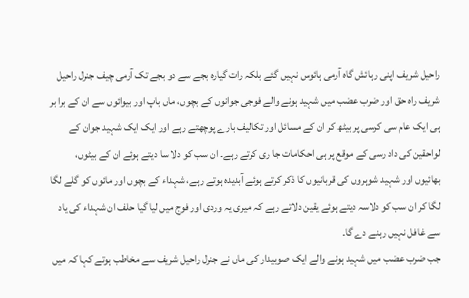راحیل شریف اپنی رہائش گاہ آرمی ہائوس نہیں گئے بلکہ رات گیارہ بجے سے دو بجے تک آرمی چیف جنرل راحیل شریف راہ حق اور ضرب عضب میں شہید ہونے والے فوجی جوانوں کے بچوں، ماں باپ اور بیوائوں سے ان کے برا بر ہی ایک عام سی کرسی پر بیٹھ کر ان کے مسائل اور تکالیف بارے پوچھتے رہے اور ایک ایک شہید جوان کے لواحقین کی داد رسی کے موقع پر ہی احکامات جا ری کرتے رہے۔ ان سب کو دلا سا دیتے ہوئے ان کے بیٹوں، بھائیوں اور شہید شوہروں کی قربانیوں کا ذکر کرتے ہوئے آبدیدہ ہوتے رہے، شہداء کے بچوں اور مائوں کو گلے لگا لگا کر ان سب کو دلاسہ دیتے ہوئے یقین دلاتے رہے کہ میری یہ وردی اور فوج میں لیا گیا حلف ان شہداء کی یاد سے غافل نہیں رہنے دے گا۔
جب ضرب عضب میں شہید ہونے والے ایک صوبیدار کی ماں نے جنرل راحیل شریف سے مخاطب ہوتے کہا کہ میں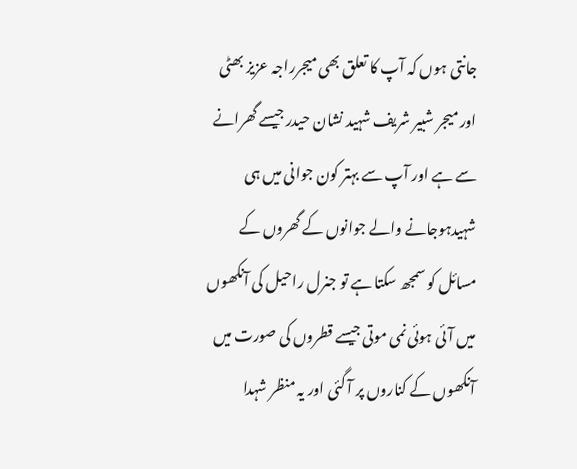جانتی ہوں کہ آپ کا تعلق بھی میجرراجہ عزیز بھٹی اور میجر شبیر شریف شہید نشان حیدر جیسے گھرانے سے ہے اور آپ سے بہتر کون جوانی میں ہی شہیدہوجانے والے جوانوں کے گھروں کے مسائل کو سمجھ سکتا ہے تو جنرل راحیل کی آنکھوں میں آئی ہوئی نمی موتی جیسے قطروں کی صورت میں آنکھوں کے کناروں پر آ گئی اور یہ منظر شہدا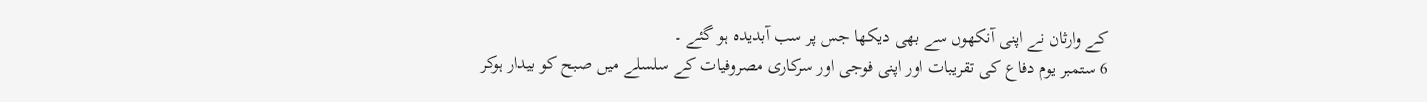کے وارثان نے اپنی آنکھوں سے بھی دیکھا جس پر سب آبدیدہ ہو گئے ۔
6 ستمبر یوم دفاع کی تقریبات اور اپنی فوجی اور سرکاری مصروفیات کے سلسلے میں صبح کو بیدار ہوکر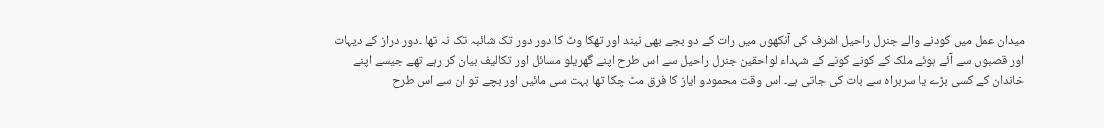میدان عمل میں کودنے والے جنرل راحیل اشرف کی آنکھوں میں رات کے دو بجے بھی نیند اور تھکا وٹ کا دور دور تک شائبہ تک نہ تھا ۔دور دراز کے دیہات اور قصبوں سے آئے ہوئے ملک کے کونے کونے کے شہداء لواحقین جنرل راحیل سے اس طرح اپنے گھریلو مسائل اور تکالیف بیان کر رہے تھے جیسے اپنے خاندان کے کسی بڑے یا سربراہ سے بات کی جاتی ہے۔ اس وقت محمودو ایاز کا فرق مٹ چکا تھا بہت سی مائیں اور بچے تو ان سے اس طرح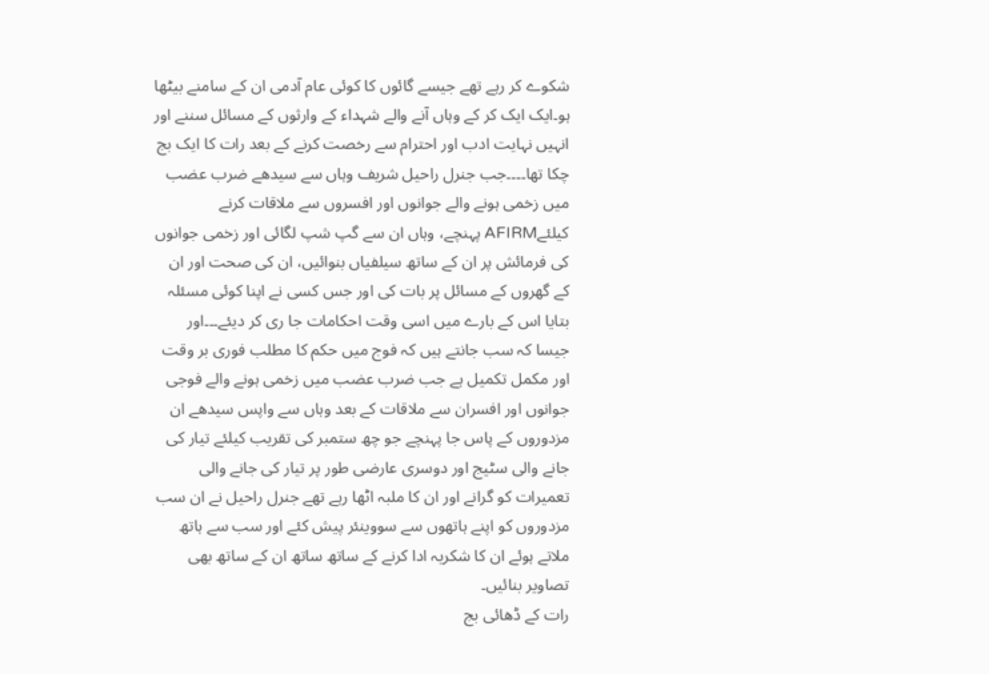شکوے کر رہے تھے جیسے گائوں کا کوئی عام آدمی ان کے سامنے بیٹھا ہو۔ایک ایک کر کے وہاں آنے والے شہداء کے وارثوں کے مسائل سننے اور انہیں نہایت ادب اور احترام سے رخصت کرنے کے بعد رات کا ایک بج چکا تھا۔۔۔۔جب جنرل راحیل شریف وہاں سے سیدھے ضرب عضب میں زخمی ہونے والے جوانوں اور افسروں سے ملاقات کرنے کیلئےAFIRM پہنچے، وہاں ان سے گپ شپ لگائی اور زخمی جوانوں کی فرمائش پر ان کے ساتھ سیلفیاں بنوائیں، ان کی صحت اور ان کے گھروں کے مسائل پر بات کی اور جس کسی نے اپنا کوئی مسئلہ بتایا اس کے بارے میں اسی وقت احکامات جا ری کر دیئے۔۔۔اور جیسا کہ سب جانتے ہیں کہ فوج میں حکم کا مطلب فوری بر وقت اور مکمل تکمیل ہے جب ضرب عضب میں زخمی ہونے والے فوجی جوانوں اور افسران سے ملاقات کے بعد وہاں سے واپس سیدھے ان مزدوروں کے پاس جا پہنچے جو چھ ستمبر کی تقریب کیلئے تیار کی جانے والی سٹیج اور دوسری عارضی طور پر تیار کی جانے والی تعمیرات کو گرانے اور ان کا ملبہ اٹھا رہے تھے جنرل راحیل نے ان سب مزدوروں کو اپنے ہاتھوں سے سووینئر پیش کئے اور سب سے ہاتھ ملاتے ہوئے ان کا شکریہ ادا کرنے کے ساتھ ساتھ ان کے ساتھ بھی تصاویر بنائیں۔
رات کے ڈھائی بج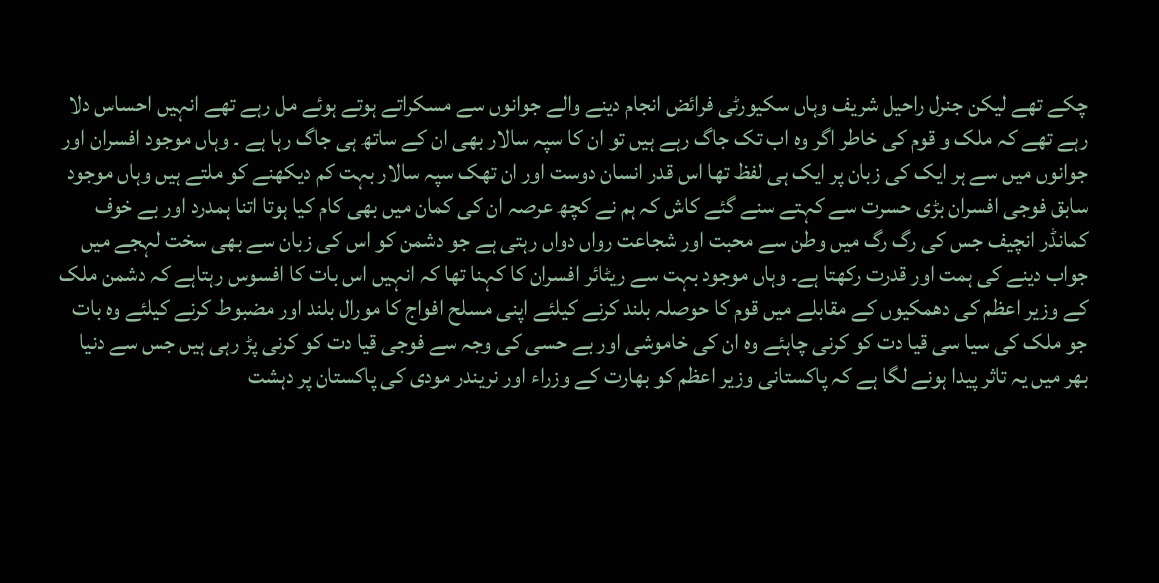چکے تھے لیکن جنرل راحیل شریف وہاں سکیورٹی فرائض انجام دینے والے جوانوں سے مسکراتے ہوتے ہوئے مل رہے تھے انہیں احساس دلا رہے تھے کہ ملک و قوم کی خاطر اگر وہ اب تک جاگ رہے ہیں تو ان کا سپہ سالار بھی ان کے ساتھ ہی جاگ رہا ہے ۔ وہاں موجود افسران اور جوانوں میں سے ہر ایک کی زبان پر ایک ہی لفظ تھا اس قدر انسان دوست اور ان تھک سپہ سالار بہت کم دیکھنے کو ملتے ہیں وہاں موجود سابق فوجی افسران بڑی حسرت سے کہتے سنے گئے کاش کہ ہم نے کچھ عرصہ ان کی کمان میں بھی کام کیا ہوتا اتنا ہمدرد اور بے خوف کمانڈر انچیف جس کی رگ رگ میں وطن سے محبت اور شجاعت رواں دواں رہتی ہے جو دشمن کو اس کی زبان سے بھی سخت لہجے میں جواب دینے کی ہمت اور قدرت رکھتا ہے۔ وہاں موجود بہت سے ریٹائر افسران کا کہنا تھا کہ انہیں اس بات کا افسوس رہتاہے کہ دشمن ملک کے وزیر اعظم کی دھمکیوں کے مقابلے میں قوم کا حوصلہ بلند کرنے کیلئے اپنی مسلح افواج کا مورال بلند اور مضبوط کرنے کیلئے وہ بات جو ملک کی سیا سی قیا دت کو کرنی چاہئے وہ ان کی خاموشی اور بے حسی کی وجہ سے فوجی قیا دت کو کرنی پڑ رہی ہیں جس سے دنیا بھر میں یہ تاثر پیدا ہونے لگا ہے کہ پاکستانی وزیر اعظم کو بھارت کے وزراء اور نریندر مودی کی پاکستان پر دہشت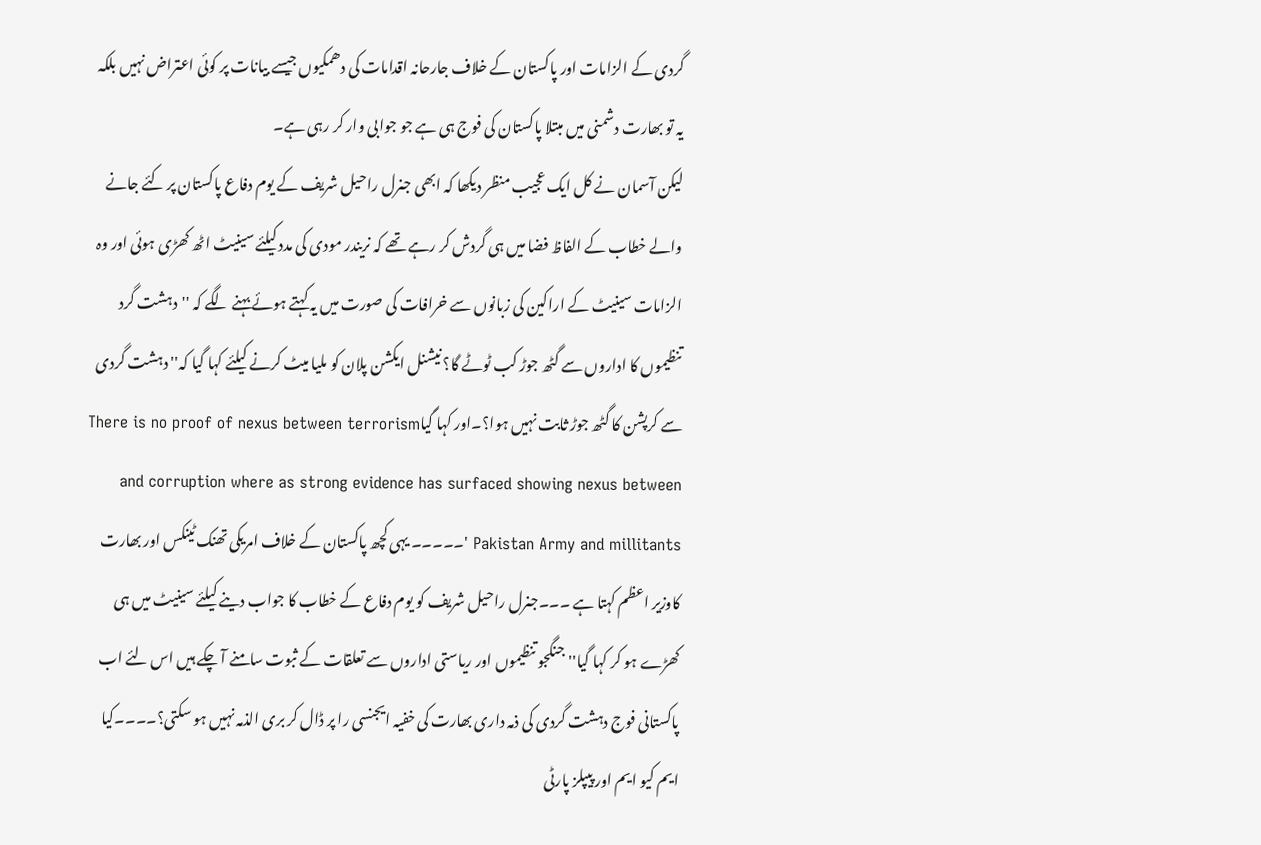گردی کے الزامات اور پاکستان کے خلاف جارحانہ اقدامات کی دھمکیوں جیسے بیانات پر کوئی اعتراض نہیں بلکہ یہ تو بھارت دشمنی میں مبتلا پاکستان کی فوج ہی ہے جو جوابی وار کر رہی ہے۔
لیکن آسمان نے کل ایک عجیب منظر دیکھا کہ ابھی جنرل راحیل شریف کے یوم دفاع پاکستان پر کئے جانے والے خطاب کے الفاظ فضا میں ہی گردش کر رہے تھے کہ نریندر مودی کی مدد کیلئے سینیٹ اٹھ کھڑی ہوئی اور وہ الزامات سینیٹ کے اراکین کی زبانوں سے خرافات کی صورت میں یہ کہتے ہوئے بہنے لگے کہ ''دہشت گرد تنظیموں کا اداروں سے گٹھ جوڑ کب ٹوٹے گا؟ نیشنل ایکشن پلان کو ملیا میٹ کرنے کیلئے کہا گیا کہ'' دہشت گردی سے کرپشن کا گٹھ جوڑ ثابت نہیں ہوا؟۔اور کہا گیاThere is no proof of nexus between terrorism and corruption where as strong evidence has surfaced showing nexus between Pakistan Army and millitants '۔۔۔۔۔ یہی کچھ پاکستان کے خلاف امریکی تھنک ٹینکس اور بھارت کاوزیر اعظم کہتا ہے ۔۔۔جنرل راحیل شریف کو یوم دفاع کے خطاب کا جواب دینے کیلئے سینیٹ میں ہی کھڑے ہو کر کہا گیا'' جنگجو تنظیموں اور ریاستی اداروں سے تعلقات کے ثبوت سامنے آ چکے ہیں اس لئے اب پاکستانی فوج دہشت گردی کی ذمہ داری بھارت کی خفیہ ایجنسی را پر ڈال کر بری الذمہ نہیں ہو سکتی؟۔۔۔۔کیا ایم کیو ایم اور پیپلز پارٹی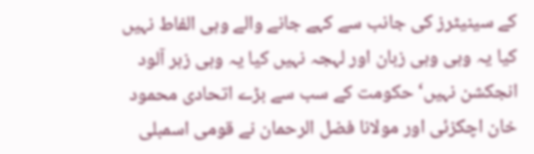کے سینیٹرز کی جانب سے کہے جانے والے وہی الفاط نہیں کیا یہ وہی وہی زبان اور لہجہ نہیں کیا یہ وہی زہر آلود انجکشن نہیں‘ حکومت کے سب سے بڑے اتحادی محمود خان اچکزئی اور مولانا فضل الرحمان نے قومی اسمبلی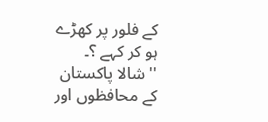کے فلور پر کھڑے ہو کر کہے ؟۔
'' شالا پاکستان کے محافظوں اور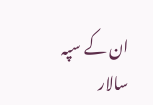ان کے سپہ سالار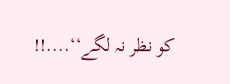کو نظر نہ لگے‘‘....!!